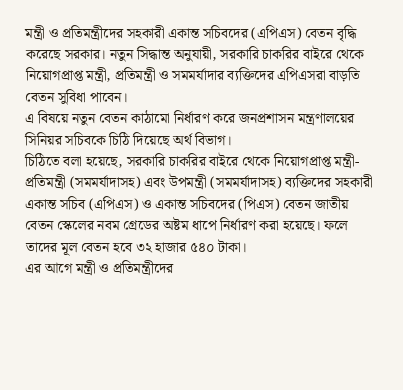মন্ত্রী ও প্রতিমন্ত্রীদের সহকারী একান্ত সচিবদের (এপিএস) বেতন বৃদ্ধি করেছে সরকার। নতুন সিদ্ধান্ত অনুযায়ী, সরকারি চাকরির বাইরে থেকে নিয়োগপ্রাপ্ত মন্ত্রী, প্রতিমন্ত্রী ও সমমর্যাদার ব্যক্তিদের এপিএসরা বাড়তি বেতন সুবিধা পাবেন।
এ বিষয়ে নতুন বেতন কাঠামো নির্ধারণ করে জনপ্রশাসন মন্ত্রণালয়ের সিনিয়র সচিবকে চিঠি দিয়েছে অর্থ বিভাগ।
চিঠিতে বলা হয়েছে, সরকারি চাকরির বাইরে থেকে নিয়োগপ্রাপ্ত মন্ত্রী-প্রতিমন্ত্রী (সমমর্যাদাসহ) এবং উপমন্ত্রী (সমমর্যাদাসহ) ব্যক্তিদের সহকারী একান্ত সচিব (এপিএস) ও একান্ত সচিবদের (পিএস) বেতন জাতীয় বেতন স্কেলের নবম গ্রেডের অষ্টম ধাপে নির্ধারণ করা হয়েছে। ফলে তাদের মূল বেতন হবে ৩২ হাজার ৫৪০ টাকা।
এর আগে মন্ত্রী ও প্রতিমন্ত্রীদের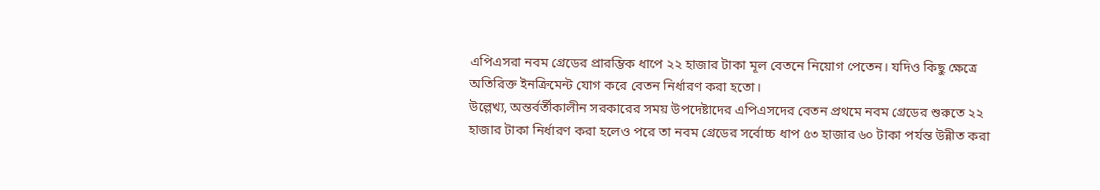এপিএসরা নবম গ্রেডের প্রারম্ভিক ধাপে ২২ হাজার টাকা মূল বেতনে নিয়োগ পেতেন। যদিও কিছু ক্ষেত্রে অতিরিক্ত ইনক্রিমেন্ট যোগ করে বেতন নির্ধারণ করা হতো।
উল্লেখ্য, অন্তর্বর্তীকালীন সরকারের সময় উপদেষ্টাদের এপিএসদের বেতন প্রথমে নবম গ্রেডের শুরুতে ২২ হাজার টাকা নির্ধারণ করা হলেও পরে তা নবম গ্রেডের সর্বোচ্চ ধাপ ৫৩ হাজার ৬০ টাকা পর্যন্ত উন্নীত করা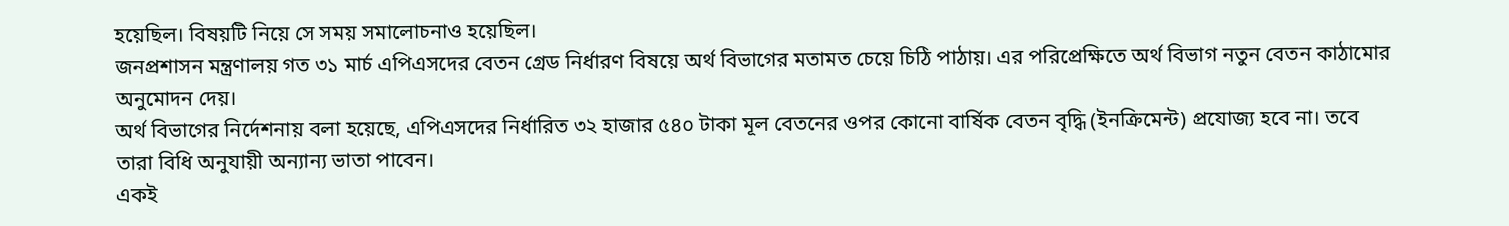হয়েছিল। বিষয়টি নিয়ে সে সময় সমালোচনাও হয়েছিল।
জনপ্রশাসন মন্ত্রণালয় গত ৩১ মার্চ এপিএসদের বেতন গ্রেড নির্ধারণ বিষয়ে অর্থ বিভাগের মতামত চেয়ে চিঠি পাঠায়। এর পরিপ্রেক্ষিতে অর্থ বিভাগ নতুন বেতন কাঠামোর অনুমোদন দেয়।
অর্থ বিভাগের নির্দেশনায় বলা হয়েছে, এপিএসদের নির্ধারিত ৩২ হাজার ৫৪০ টাকা মূল বেতনের ওপর কোনো বার্ষিক বেতন বৃদ্ধি (ইনক্রিমেন্ট) প্রযোজ্য হবে না। তবে তারা বিধি অনুযায়ী অন্যান্য ভাতা পাবেন।
একই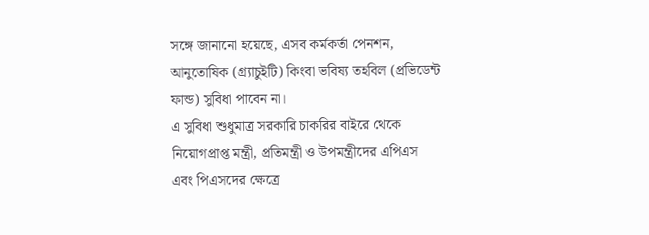সঙ্গে জানানো হয়েছে, এসব কর্মকর্তা পেনশন, আনুতোষিক (গ্র্যাচুইটি) কিংবা ভবিষ্য তহবিল (প্রভিডেন্ট ফান্ড) সুবিধা পাবেন না।
এ সুবিধা শুধুমাত্র সরকারি চাকরির বাইরে থেকে নিয়োগপ্রাপ্ত মন্ত্রী, প্রতিমন্ত্রী ও উপমন্ত্রীদের এপিএস এবং পিএসদের ক্ষেত্রে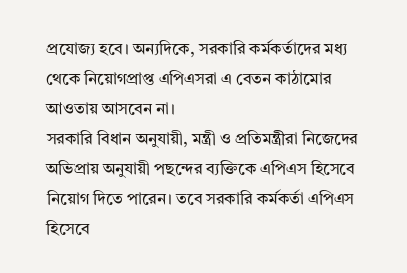প্রযোজ্য হবে। অন্যদিকে, সরকারি কর্মকর্তাদের মধ্য থেকে নিয়োগপ্রাপ্ত এপিএসরা এ বেতন কাঠামোর আওতায় আসবেন না।
সরকারি বিধান অনুযায়ী, মন্ত্রী ও প্রতিমন্ত্রীরা নিজেদের অভিপ্রায় অনুযায়ী পছন্দের ব্যক্তিকে এপিএস হিসেবে নিয়োগ দিতে পারেন। তবে সরকারি কর্মকর্তা এপিএস হিসেবে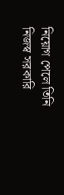নিয়োগ পেলে তিনি নিজস্ব সরকারি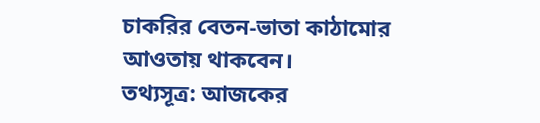চাকরির বেতন-ভাতা কাঠামোর আওতায় থাকবেন।
তথ্যসূত্র: আজকের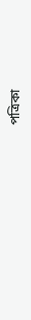পত্রিকা